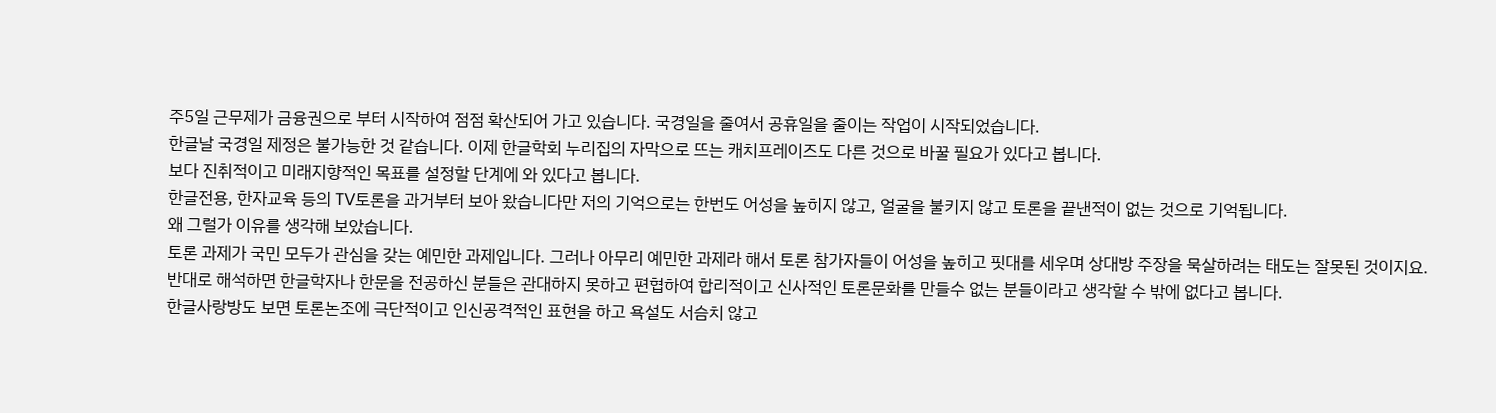주5일 근무제가 금융권으로 부터 시작하여 점점 확산되어 가고 있습니다. 국경일을 줄여서 공휴일을 줄이는 작업이 시작되었습니다.
한글날 국경일 제정은 불가능한 것 같습니다. 이제 한글학회 누리집의 자막으로 뜨는 캐치프레이즈도 다른 것으로 바꿀 필요가 있다고 봅니다.
보다 진취적이고 미래지향적인 목표를 설정할 단계에 와 있다고 봅니다.
한글전용, 한자교육 등의 TV토론을 과거부터 보아 왔습니다만 저의 기억으로는 한번도 어성을 높히지 않고, 얼굴을 불키지 않고 토론을 끝낸적이 없는 것으로 기억됩니다.
왜 그럴가 이유를 생각해 보았습니다.
토론 과제가 국민 모두가 관심을 갖는 예민한 과제입니다. 그러나 아무리 예민한 과제라 해서 토론 참가자들이 어성을 높히고 핏대를 세우며 상대방 주장을 묵살하려는 태도는 잘못된 것이지요.
반대로 해석하면 한글학자나 한문을 전공하신 분들은 관대하지 못하고 편협하여 합리적이고 신사적인 토론문화를 만들수 없는 분들이라고 생각할 수 밖에 없다고 봅니다.
한글사랑방도 보면 토론논조에 극단적이고 인신공격적인 표현을 하고 욕설도 서슴치 않고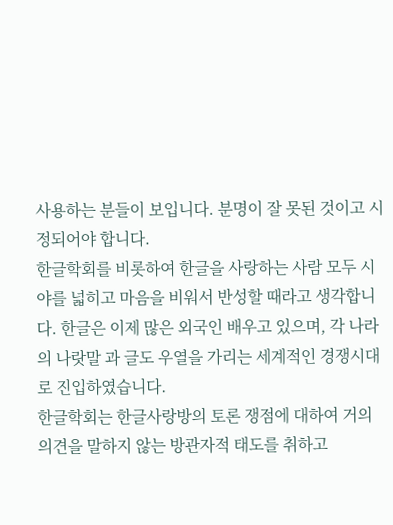사용하는 분들이 보입니다. 분명이 잘 못된 것이고 시정되어야 합니다.
한글학회를 비롯하여 한글을 사랑하는 사람 모두 시야를 넓히고 마음을 비워서 반성할 때라고 생각합니다. 한글은 이제 많은 외국인 배우고 있으며, 각 나라의 나랏말 과 글도 우열을 가리는 세계적인 경쟁시대로 진입하였습니다.
한글학회는 한글사랑방의 토론 쟁점에 대하여 거의 의견을 말하지 않는 방관자적 태도를 취하고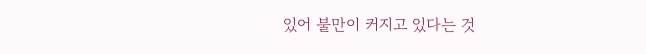있어 불만이 커지고 있다는 것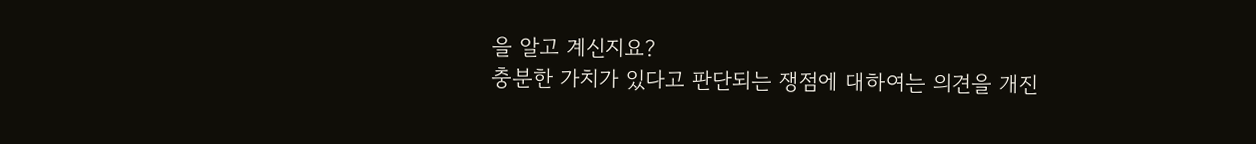을 알고 계신지요?
충분한 가치가 있다고 판단되는 쟁점에 대하여는 의견을 개진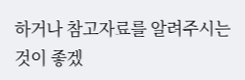하거나 참고자료를 알려주시는 것이 좋겠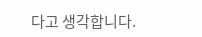다고 생각합니다.